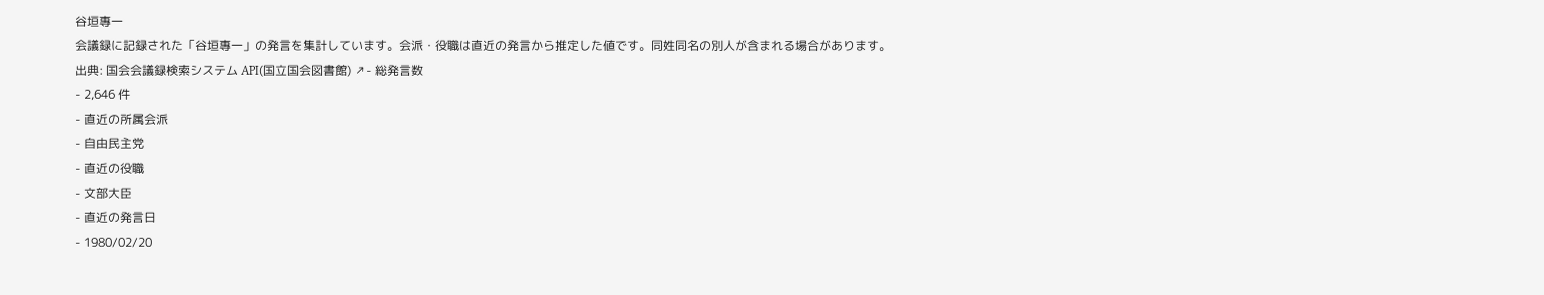谷垣專一
会議録に記録された「谷垣專一」の発言を集計しています。会派・役職は直近の発言から推定した値です。同姓同名の別人が含まれる場合があります。
出典: 国会会議録検索システム API(国立国会図書館) ↗- 総発言数
- 2,646 件
- 直近の所属会派
- 自由民主党
- 直近の役職
- 文部大臣
- 直近の発言日
- 1980/02/20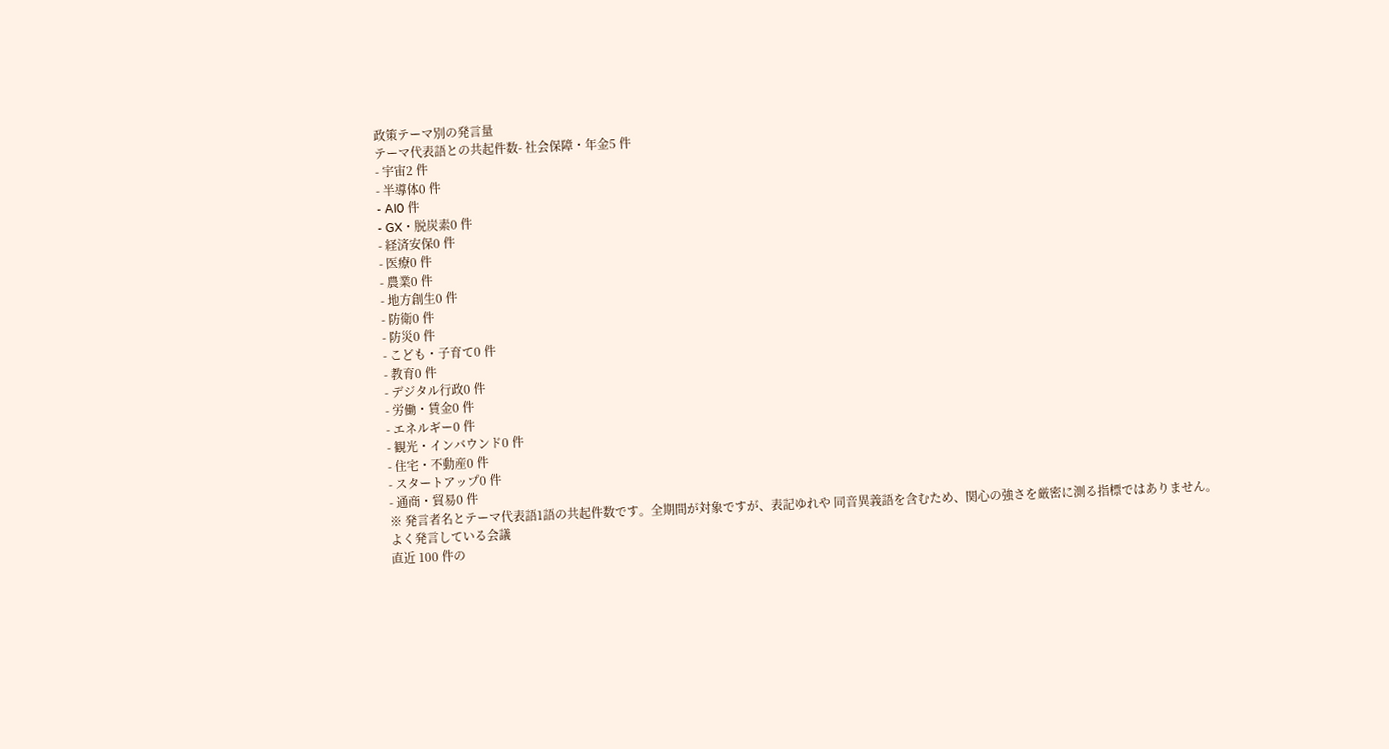政策テーマ別の発言量
テーマ代表語との共起件数- 社会保障・年金5 件
- 宇宙2 件
- 半導体0 件
- AI0 件
- GX・脱炭素0 件
- 経済安保0 件
- 医療0 件
- 農業0 件
- 地方創生0 件
- 防衛0 件
- 防災0 件
- こども・子育て0 件
- 教育0 件
- デジタル行政0 件
- 労働・賃金0 件
- エネルギー0 件
- 観光・インバウンド0 件
- 住宅・不動産0 件
- スタートアップ0 件
- 通商・貿易0 件
※ 発言者名とテーマ代表語1語の共起件数です。全期間が対象ですが、表記ゆれや 同音異義語を含むため、関心の強さを厳密に測る指標ではありません。
よく発言している会議
直近 100 件の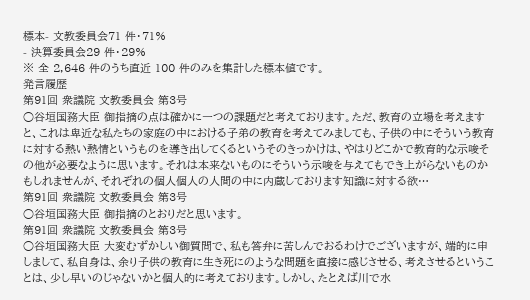標本- 文教委員会71 件・71%
- 決算委員会29 件・29%
※ 全 2,646 件のうち直近 100 件のみを集計した標本値です。
発言履歴
第91回 衆議院 文教委員会 第3号
○谷垣国務大臣 御指摘の点は確かに一つの課題だと考えております。ただ、教育の立場を考えますと、これは卑近な私たちの家庭の中における子弟の教育を考えてみましても、子供の中にそういう教育に対する熱い熱情というものを導き出してくるというそのきっかけは、やはりどこかで教育的な示唆その他が必要なように思います。それは本来ないものにそういう示唆を与えてもでき上がらないものかもしれませんが、それぞれの個人個人の人間の中に内蔵しております知識に対する欲…
第91回 衆議院 文教委員会 第3号
○谷垣国務大臣 御指摘のとおりだと思います。
第91回 衆議院 文教委員会 第3号
○谷垣国務大臣 大変むずかしい御質問で、私も答弁に苦しんでおるわけでございますが、端的に申しまして、私自身は、余り子供の教育に生き死にのような問題を直接に感じさせる、考えさせるということは、少し早いのじゃないかと個人的に考えております。しかし、たとえば川で水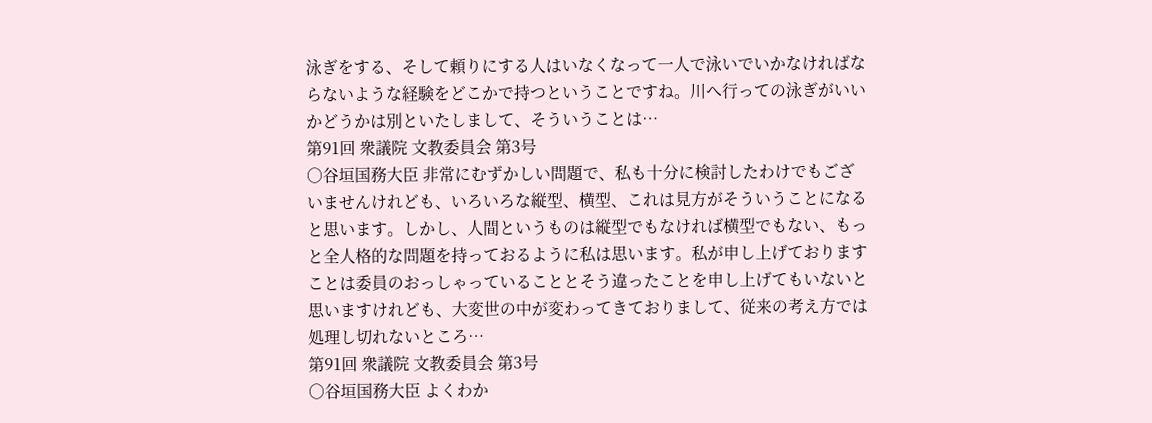泳ぎをする、そして頼りにする人はいなくなって一人で泳いでいかなければならないような経験をどこかで持つということですね。川へ行っての泳ぎがいいかどうかは別といたしまして、そういうことは…
第91回 衆議院 文教委員会 第3号
○谷垣国務大臣 非常にむずかしい問題で、私も十分に検討したわけでもございませんけれども、いろいろな縦型、横型、これは見方がそういうことになると思います。しかし、人間というものは縦型でもなければ横型でもない、もっと全人格的な問題を持っておるように私は思います。私が申し上げておりますことは委員のおっしゃっていることとそう違ったことを申し上げてもいないと思いますけれども、大変世の中が変わってきておりまして、従来の考え方では処理し切れないところ…
第91回 衆議院 文教委員会 第3号
○谷垣国務大臣 よくわか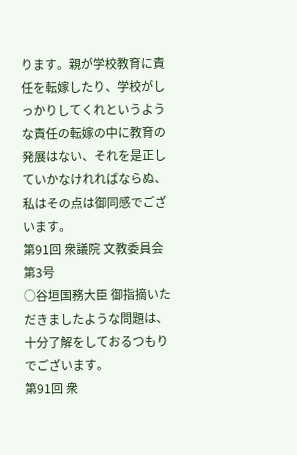ります。親が学校教育に責任を転嫁したり、学校がしっかりしてくれというような責任の転嫁の中に教育の発展はない、それを是正していかなけれればならぬ、私はその点は御同感でございます。
第91回 衆議院 文教委員会 第3号
○谷垣国務大臣 御指摘いただきましたような問題は、十分了解をしておるつもりでございます。
第91回 衆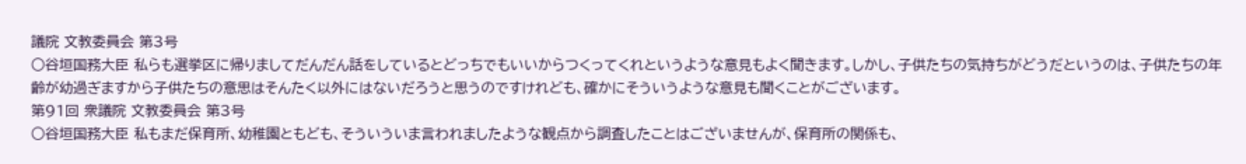議院 文教委員会 第3号
○谷垣国務大臣 私らも選挙区に帰りましてだんだん話をしているとどっちでもいいからつくってくれというような意見もよく聞きます。しかし、子供たちの気持ちがどうだというのは、子供たちの年齢が幼過ぎますから子供たちの意思はそんたく以外にはないだろうと思うのですけれども、確かにそういうような意見も聞くことがございます。
第91回 衆議院 文教委員会 第3号
○谷垣国務大臣 私もまだ保育所、幼稚園ともども、そういういま言われましたような観点から調査したことはございませんが、保育所の関係も、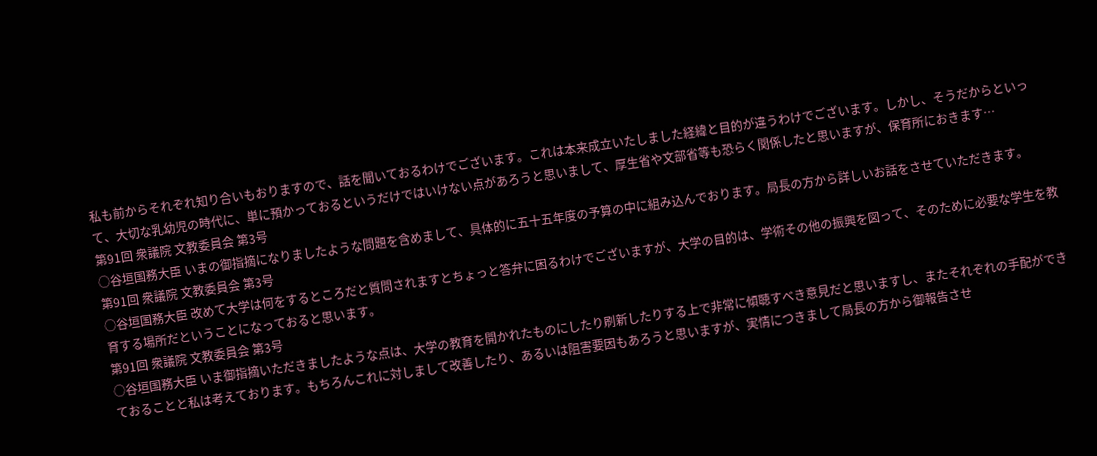私も前からそれぞれ知り合いもおりますので、話を聞いておるわけでございます。これは本来成立いたしました経緯と目的が違うわけでございます。しかし、そうだからといって、大切な乳幼児の時代に、単に預かっておるというだけではいけない点があろうと思いまして、厚生省や文部省等も恐らく関係したと思いますが、保育所におきます…
第91回 衆議院 文教委員会 第3号
○谷垣国務大臣 いまの御指摘になりましたような問題を含めまして、具体的に五十五年度の予算の中に組み込んでおります。局長の方から詳しいお話をさせていただきます。
第91回 衆議院 文教委員会 第3号
○谷垣国務大臣 改めて大学は何をするところだと質問されますとちょっと答弁に困るわけでございますが、大学の目的は、学術その他の振興を図って、そのために必要な学生を教育する場所だということになっておると思います。
第91回 衆議院 文教委員会 第3号
○谷垣国務大臣 いま御指摘いただきましたような点は、大学の教育を開かれたものにしたり刷新したりする上で非常に傾聴すべき意見だと思いますし、またそれぞれの手配ができておることと私は考えております。もちろんこれに対しまして改善したり、あるいは阻害要因もあろうと思いますが、実情につきまして局長の方から御報告させ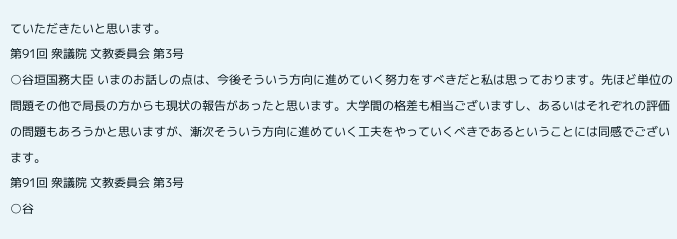ていただきたいと思います。
第91回 衆議院 文教委員会 第3号
○谷垣国務大臣 いまのお話しの点は、今後そういう方向に進めていく努力をすべきだと私は思っております。先ほど単位の問題その他で局長の方からも現状の報告があったと思います。大学間の格差も相当ございますし、あるいはそれぞれの評価の問題もあろうかと思いますが、漸次そういう方向に進めていく工夫をやっていくべきであるということには同感でございます。
第91回 衆議院 文教委員会 第3号
○谷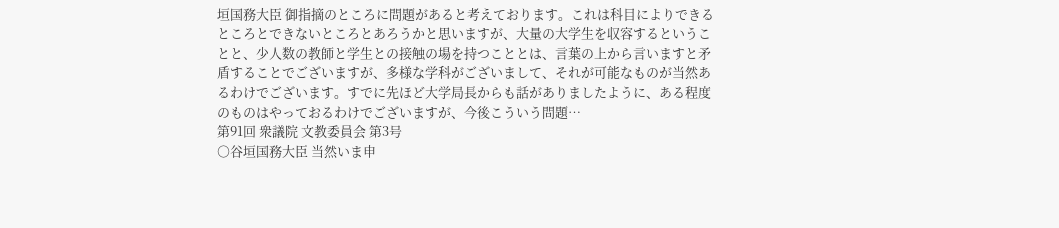垣国務大臣 御指摘のところに問題があると考えております。これは科目によりできるところとできないところとあろうかと思いますが、大量の大学生を収容するということと、少人数の教師と学生との接触の場を持つこととは、言葉の上から言いますと矛盾することでございますが、多様な学科がございまして、それが可能なものが当然あるわけでございます。すでに先ほど大学局長からも話がありましたように、ある程度のものはやっておるわけでございますが、今後こういう問題…
第91回 衆議院 文教委員会 第3号
○谷垣国務大臣 当然いま申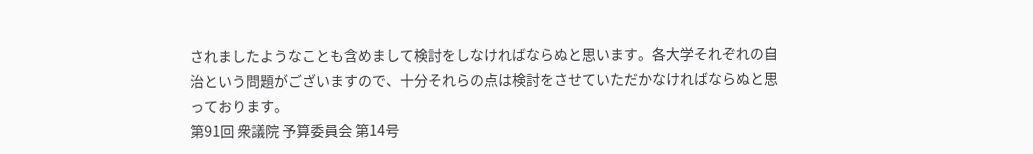されましたようなことも含めまして検討をしなければならぬと思います。各大学それぞれの自治という問題がございますので、十分それらの点は検討をさせていただかなければならぬと思っております。
第91回 衆議院 予算委員会 第14号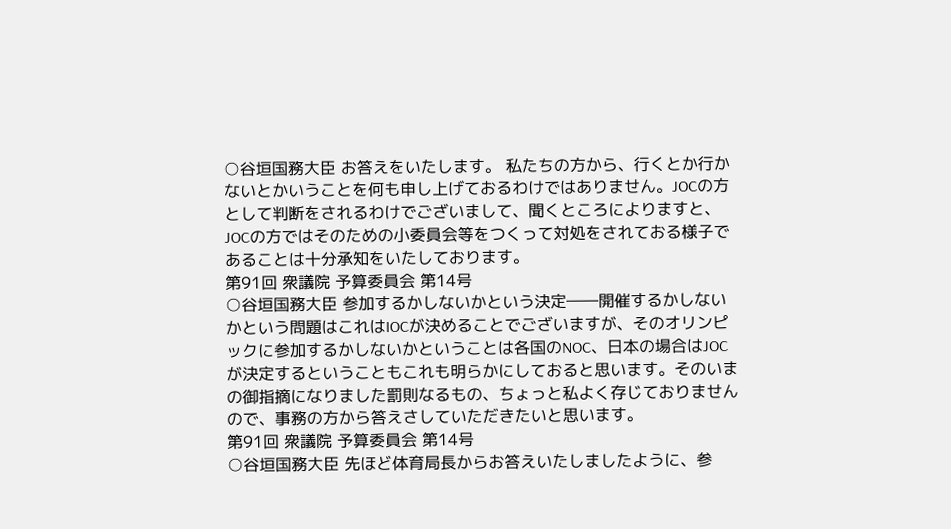○谷垣国務大臣 お答えをいたします。 私たちの方から、行くとか行かないとかいうことを何も申し上げておるわけではありません。JOCの方として判断をされるわけでございまして、聞くところによりますと、JOCの方ではそのための小委員会等をつくって対処をされておる様子であることは十分承知をいたしております。
第91回 衆議院 予算委員会 第14号
○谷垣国務大臣 参加するかしないかという決定――開催するかしないかという問題はこれはIOCが決めることでございますが、そのオリンピックに参加するかしないかということは各国のNOC、日本の場合はJOCが決定するということもこれも明らかにしておると思います。そのいまの御指摘になりました罰則なるもの、ちょっと私よく存じておりませんので、事務の方から答えさしていただきたいと思います。
第91回 衆議院 予算委員会 第14号
○谷垣国務大臣 先ほど体育局長からお答えいたしましたように、参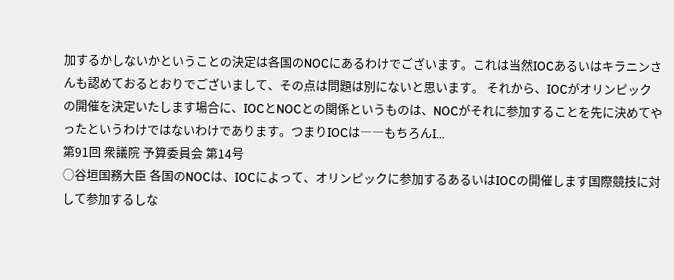加するかしないかということの決定は各国のNOCにあるわけでございます。これは当然IOCあるいはキラニンさんも認めておるとおりでございまして、その点は問題は別にないと思います。 それから、IOCがオリンピックの開催を決定いたします場合に、IOCとNOCとの関係というものは、NOCがそれに参加することを先に決めてやったというわけではないわけであります。つまりIOCは――もちろんI…
第91回 衆議院 予算委員会 第14号
○谷垣国務大臣 各国のNOCは、IOCによって、オリンピックに参加するあるいはIOCの開催します国際競技に対して参加するしな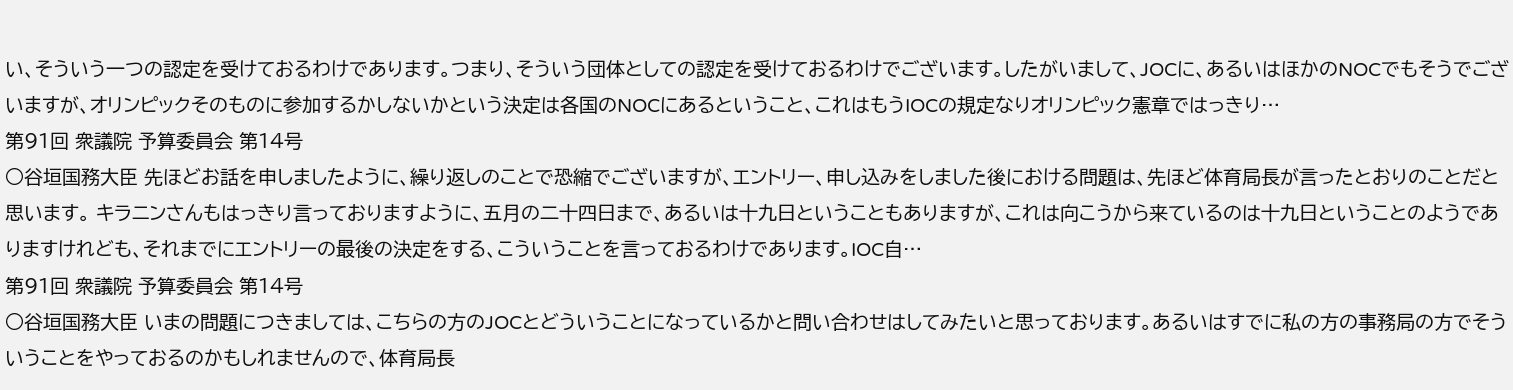い、そういう一つの認定を受けておるわけであります。つまり、そういう団体としての認定を受けておるわけでございます。したがいまして、JOCに、あるいはほかのNOCでもそうでございますが、オリンピックそのものに参加するかしないかという決定は各国のNOCにあるということ、これはもうIOCの規定なりオリンピック憲章ではっきり…
第91回 衆議院 予算委員会 第14号
○谷垣国務大臣 先ほどお話を申しましたように、繰り返しのことで恐縮でございますが、エントリー、申し込みをしました後における問題は、先ほど体育局長が言ったとおりのことだと思います。 キラニンさんもはっきり言っておりますように、五月の二十四日まで、あるいは十九日ということもありますが、これは向こうから来ているのは十九日ということのようでありますけれども、それまでにエントリーの最後の決定をする、こういうことを言っておるわけであります。IOC自…
第91回 衆議院 予算委員会 第14号
○谷垣国務大臣 いまの問題につきましては、こちらの方のJOCとどういうことになっているかと問い合わせはしてみたいと思っております。あるいはすでに私の方の事務局の方でそういうことをやっておるのかもしれませんので、体育局長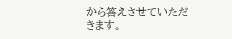から答えさせていただきます。